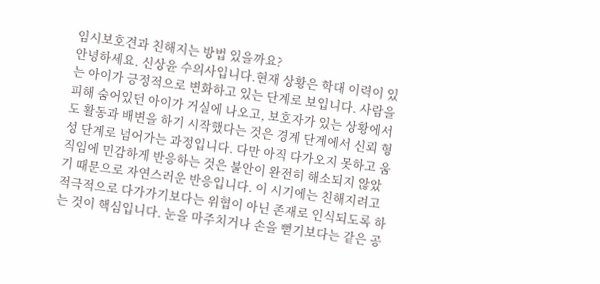임시보호견과 친해지는 방법 있을까요?
안녕하세요. 신상윤 수의사입니다.현재 상황은 학대 이력이 있는 아이가 긍정적으로 변화하고 있는 단계로 보입니다. 사람을 피해 숨어있던 아이가 거실에 나오고, 보호자가 있는 상황에서도 활동과 배변을 하기 시작했다는 것은 경계 단계에서 신뢰 형성 단계로 넘어가는 과정입니다. 다만 아직 다가오지 못하고 움직임에 민감하게 반응하는 것은 불안이 완전히 해소되지 않았기 때문으로 자연스러운 반응입니다. 이 시기에는 친해지려고 적극적으로 다가가기보다는 위협이 아닌 존재로 인식되도록 하는 것이 핵심입니다. 눈을 마주치거나 손을 뻗기보다는 같은 공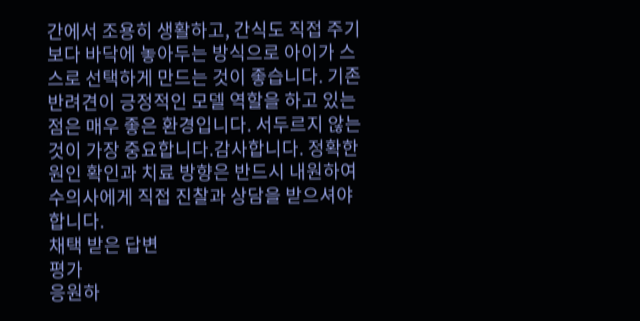간에서 조용히 생활하고, 간식도 직접 주기보다 바닥에 놓아두는 방식으로 아이가 스스로 선택하게 만드는 것이 좋습니다. 기존 반려견이 긍정적인 모델 역할을 하고 있는 점은 매우 좋은 환경입니다. 서두르지 않는 것이 가장 중요합니다.감사합니다. 정확한 원인 확인과 치료 방향은 반드시 내원하여 수의사에게 직접 진찰과 상담을 받으셔야 합니다.
채택 받은 답변
평가
응원하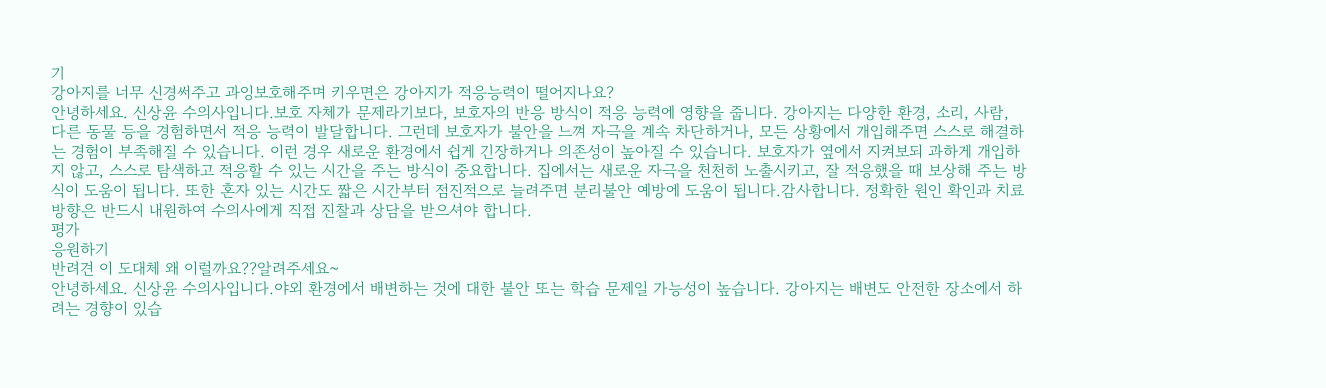기
강아지를 너무 신경써주고 과잉보호해주며 키우면은 강아지가 적응능력이 떨어지나요?
안녕하세요. 신상윤 수의사입니다.보호 자체가 문제라기보다, 보호자의 반응 방식이 적응 능력에 영향을 줍니다. 강아지는 다양한 환경, 소리, 사람, 다른 동물 등을 경험하면서 적응 능력이 발달합니다. 그런데 보호자가 불안을 느껴 자극을 계속 차단하거나, 모든 상황에서 개입해주면 스스로 해결하는 경험이 부족해질 수 있습니다. 이런 경우 새로운 환경에서 쉽게 긴장하거나 의존성이 높아질 수 있습니다. 보호자가 옆에서 지켜보되 과하게 개입하지 않고, 스스로 탐색하고 적응할 수 있는 시간을 주는 방식이 중요합니다. 집에서는 새로운 자극을 천천히 노출시키고, 잘 적응했을 때 보상해 주는 방식이 도움이 됩니다. 또한 혼자 있는 시간도 짧은 시간부터 점진적으로 늘려주면 분리불안 예방에 도움이 됩니다.감사합니다. 정확한 원인 확인과 치료 방향은 반드시 내원하여 수의사에게 직접 진찰과 상담을 받으셔야 합니다.
평가
응원하기
반려견 이 도대체 왜 이럴까요??알려주세요~
안녕하세요. 신상윤 수의사입니다.야외 환경에서 배변하는 것에 대한 불안 또는 학습 문제일 가능성이 높습니다. 강아지는 배변도 안전한 장소에서 하려는 경향이 있습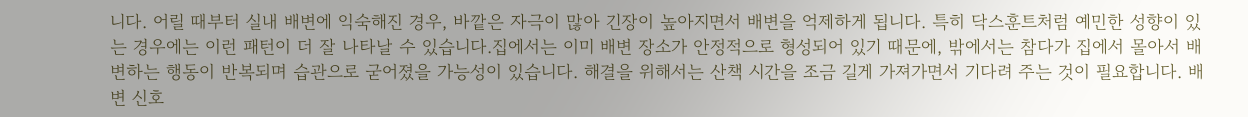니다. 어릴 때부터 실내 배변에 익숙해진 경우, 바깥은 자극이 많아 긴장이 높아지면서 배변을 억제하게 됩니다. 특히 닥스훈트처럼 예민한 성향이 있는 경우에는 이런 패턴이 더 잘 나타날 수 있습니다.집에서는 이미 배변 장소가 안정적으로 형성되어 있기 때문에, 밖에서는 참다가 집에서 몰아서 배변하는 행동이 반복되며 습관으로 굳어졌을 가능성이 있습니다. 해결을 위해서는 산책 시간을 조금 길게 가져가면서 기다려 주는 것이 필요합니다. 배변 신호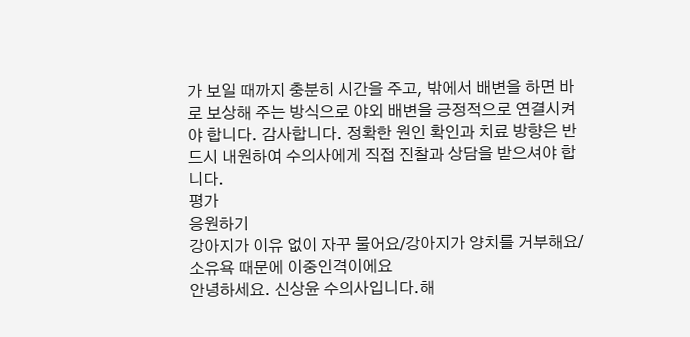가 보일 때까지 충분히 시간을 주고, 밖에서 배변을 하면 바로 보상해 주는 방식으로 야외 배변을 긍정적으로 연결시켜야 합니다. 감사합니다. 정확한 원인 확인과 치료 방향은 반드시 내원하여 수의사에게 직접 진찰과 상담을 받으셔야 합니다.
평가
응원하기
강아지가 이유 없이 자꾸 물어요/강아지가 양치를 거부해요/소유욕 때문에 이중인격이에요
안녕하세요. 신상윤 수의사입니다.해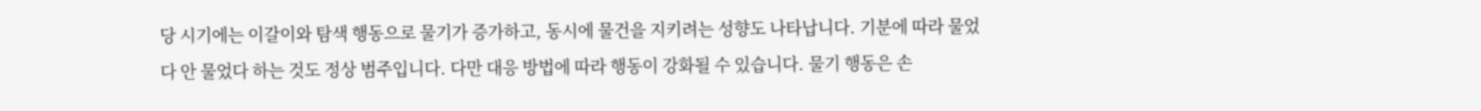당 시기에는 이갈이와 탐색 행동으로 물기가 증가하고, 동시에 물건을 지키려는 성향도 나타납니다. 기분에 따라 물었다 안 물었다 하는 것도 정상 범주입니다. 다만 대응 방법에 따라 행동이 강화될 수 있습니다. 물기 행동은 손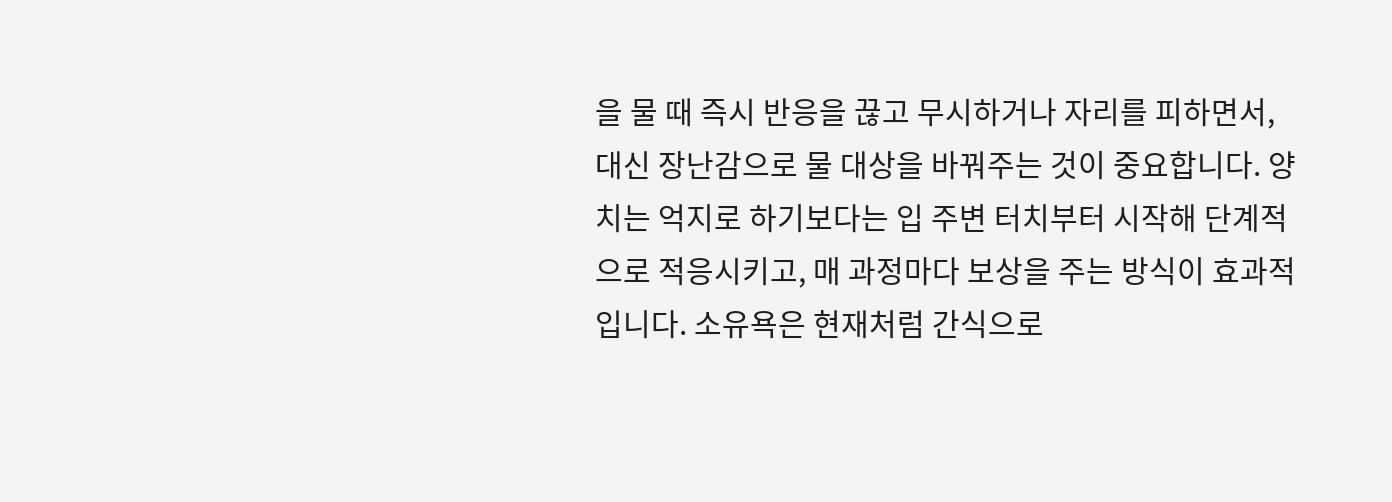을 물 때 즉시 반응을 끊고 무시하거나 자리를 피하면서, 대신 장난감으로 물 대상을 바꿔주는 것이 중요합니다. 양치는 억지로 하기보다는 입 주변 터치부터 시작해 단계적으로 적응시키고, 매 과정마다 보상을 주는 방식이 효과적입니다. 소유욕은 현재처럼 간식으로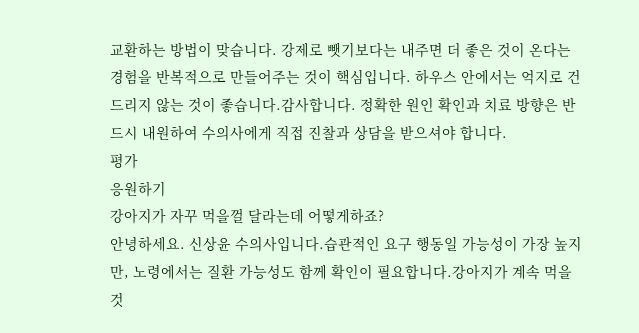교환하는 방법이 맞습니다. 강제로 뺏기보다는 내주면 더 좋은 것이 온다는 경험을 반복적으로 만들어주는 것이 핵심입니다. 하우스 안에서는 억지로 건드리지 않는 것이 좋습니다.감사합니다. 정확한 원인 확인과 치료 방향은 반드시 내원하여 수의사에게 직접 진찰과 상담을 받으셔야 합니다.
평가
응원하기
강아지가 자꾸 먹을껄 달라는데 어떻게하죠?
안녕하세요. 신상윤 수의사입니다.습관적인 요구 행동일 가능성이 가장 높지만, 노령에서는 질환 가능성도 함께 확인이 필요합니다.강아지가 계속 먹을 것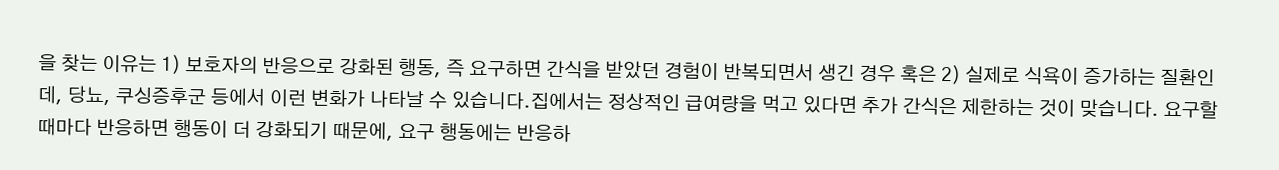을 찾는 이유는 1) 보호자의 반응으로 강화된 행동, 즉 요구하면 간식을 받았던 경험이 반복되면서 생긴 경우 혹은 2) 실제로 식욕이 증가하는 질환인데, 당뇨, 쿠싱증후군 등에서 이런 변화가 나타날 수 있습니다.집에서는 정상적인 급여량을 먹고 있다면 추가 간식은 제한하는 것이 맞습니다. 요구할 때마다 반응하면 행동이 더 강화되기 때문에, 요구 행동에는 반응하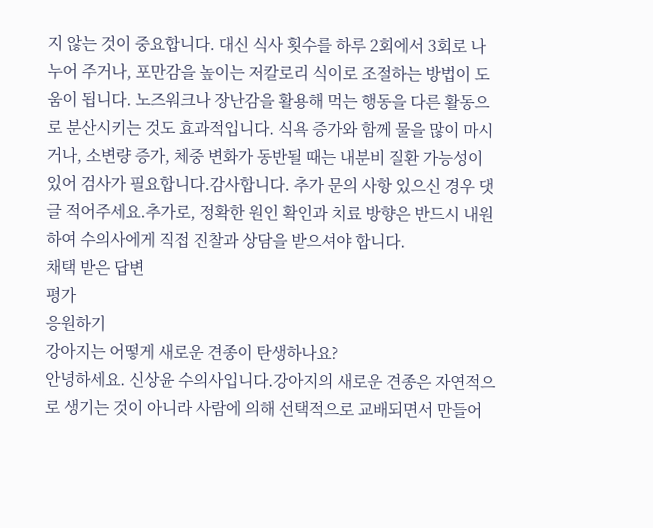지 않는 것이 중요합니다. 대신 식사 횟수를 하루 2회에서 3회로 나누어 주거나, 포만감을 높이는 저칼로리 식이로 조절하는 방법이 도움이 됩니다. 노즈워크나 장난감을 활용해 먹는 행동을 다른 활동으로 분산시키는 것도 효과적입니다. 식욕 증가와 함께 물을 많이 마시거나, 소변량 증가, 체중 변화가 동반될 때는 내분비 질환 가능성이 있어 검사가 필요합니다.감사합니다. 추가 문의 사항 있으신 경우 댓글 적어주세요.추가로, 정확한 원인 확인과 치료 방향은 반드시 내원하여 수의사에게 직접 진찰과 상담을 받으셔야 합니다.
채택 받은 답변
평가
응원하기
강아지는 어떻게 새로운 견종이 탄생하나요?
안녕하세요. 신상윤 수의사입니다.강아지의 새로운 견종은 자연적으로 생기는 것이 아니라 사람에 의해 선택적으로 교배되면서 만들어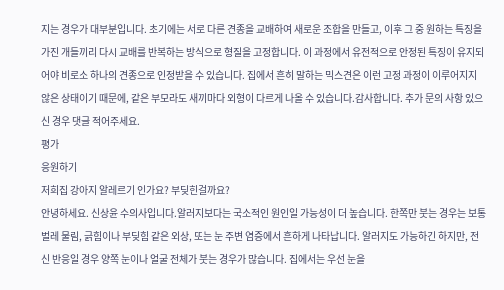지는 경우가 대부분입니다. 초기에는 서로 다른 견종을 교배하여 새로운 조합을 만들고, 이후 그 중 원하는 특징을 가진 개들끼리 다시 교배를 반복하는 방식으로 형질을 고정합니다. 이 과정에서 유전적으로 안정된 특징이 유지되어야 비로소 하나의 견종으로 인정받을 수 있습니다. 집에서 흔히 말하는 믹스견은 이런 고정 과정이 이루어지지 않은 상태이기 때문에, 같은 부모라도 새끼마다 외형이 다르게 나올 수 있습니다.감사합니다. 추가 문의 사항 있으신 경우 댓글 적어주세요.
평가
응원하기
저희집 강아지 알레르기 인가요? 부딪힌걸까요?
안녕하세요. 신상윤 수의사입니다.알러지보다는 국소적인 원인일 가능성이 더 높습니다. 한쪽만 붓는 경우는 보통 벌레 물림, 긁힘이나 부딪힘 같은 외상, 또는 눈 주변 염증에서 흔하게 나타납니다. 알러지도 가능하긴 하지만, 전신 반응일 경우 양쪽 눈이나 얼굴 전체가 붓는 경우가 많습니다. 집에서는 우선 눈을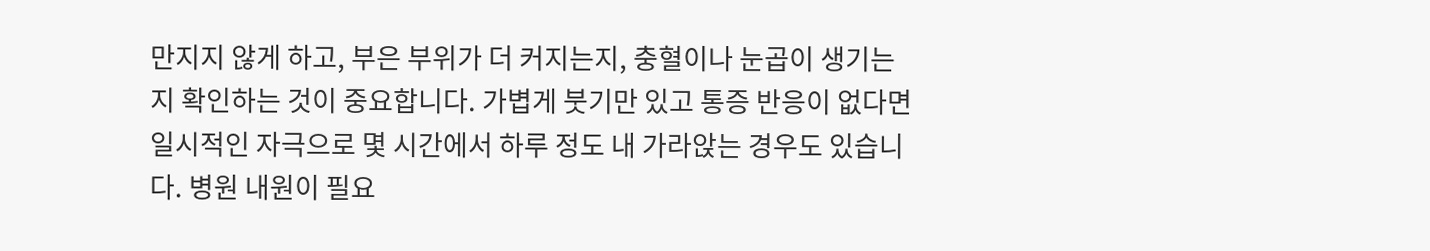만지지 않게 하고, 부은 부위가 더 커지는지, 충혈이나 눈곱이 생기는지 확인하는 것이 중요합니다. 가볍게 붓기만 있고 통증 반응이 없다면 일시적인 자극으로 몇 시간에서 하루 정도 내 가라앉는 경우도 있습니다. 병원 내원이 필요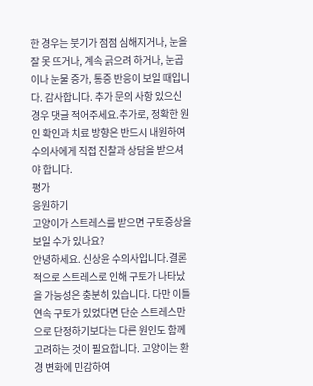한 경우는 붓기가 점점 심해지거나, 눈을 잘 못 뜨거나, 계속 긁으려 하거나, 눈곱이나 눈물 증가, 통증 반응이 보일 때입니다. 감사합니다. 추가 문의 사항 있으신 경우 댓글 적어주세요.추가로, 정확한 원인 확인과 치료 방향은 반드시 내원하여 수의사에게 직접 진찰과 상담을 받으셔야 합니다.
평가
응원하기
고양이가 스트레스를 받으면 구토증상을 보일 수가 있나요?
안녕하세요. 신상윤 수의사입니다.결론적으로 스트레스로 인해 구토가 나타났을 가능성은 충분히 있습니다. 다만 이틀 연속 구토가 있었다면 단순 스트레스만으로 단정하기보다는 다른 원인도 함께 고려하는 것이 필요합니다. 고양이는 환경 변화에 민감하여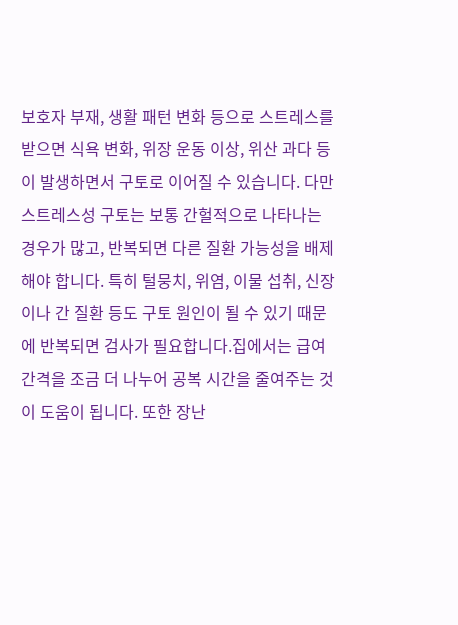보호자 부재, 생활 패턴 변화 등으로 스트레스를 받으면 식욕 변화, 위장 운동 이상, 위산 과다 등이 발생하면서 구토로 이어질 수 있습니다. 다만 스트레스성 구토는 보통 간헐적으로 나타나는 경우가 많고, 반복되면 다른 질환 가능성을 배제해야 합니다. 특히 털뭉치, 위염, 이물 섭취, 신장이나 간 질환 등도 구토 원인이 될 수 있기 때문에 반복되면 검사가 필요합니다.집에서는 급여 간격을 조금 더 나누어 공복 시간을 줄여주는 것이 도움이 됩니다. 또한 장난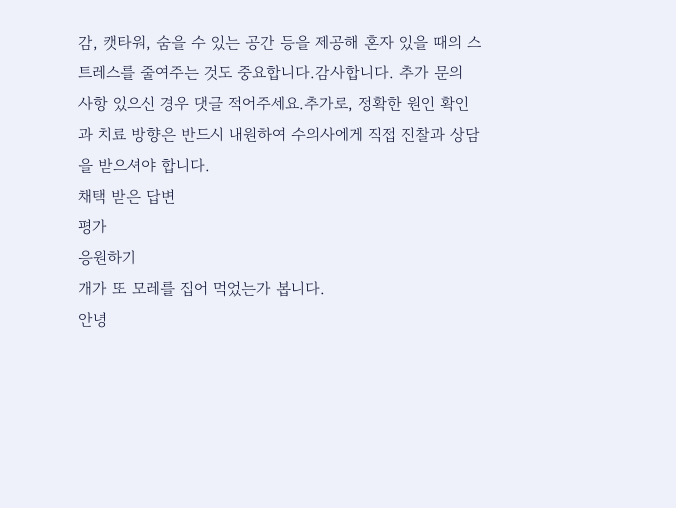감, 캣타워, 숨을 수 있는 공간 등을 제공해 혼자 있을 때의 스트레스를 줄여주는 것도 중요합니다.감사합니다. 추가 문의 사항 있으신 경우 댓글 적어주세요.추가로, 정확한 원인 확인과 치료 방향은 반드시 내원하여 수의사에게 직접 진찰과 상담을 받으셔야 합니다.
채택 받은 답변
평가
응원하기
개가 또 모레를 집어 먹었는가 봅니다.
안녕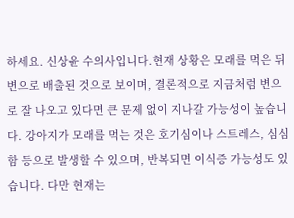하세요. 신상윤 수의사입니다.현재 상황은 모래를 먹은 뒤 변으로 배출된 것으로 보이며, 결론적으로 지금처럼 변으로 잘 나오고 있다면 큰 문제 없이 지나갈 가능성이 높습니다. 강아지가 모래를 먹는 것은 호기심이나 스트레스, 심심함 등으로 발생할 수 있으며, 반복되면 이식증 가능성도 있습니다. 다만 현재는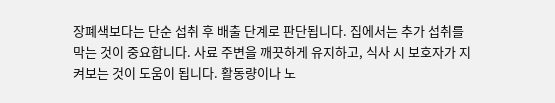장폐색보다는 단순 섭취 후 배출 단계로 판단됩니다. 집에서는 추가 섭취를 막는 것이 중요합니다. 사료 주변을 깨끗하게 유지하고, 식사 시 보호자가 지켜보는 것이 도움이 됩니다. 활동량이나 노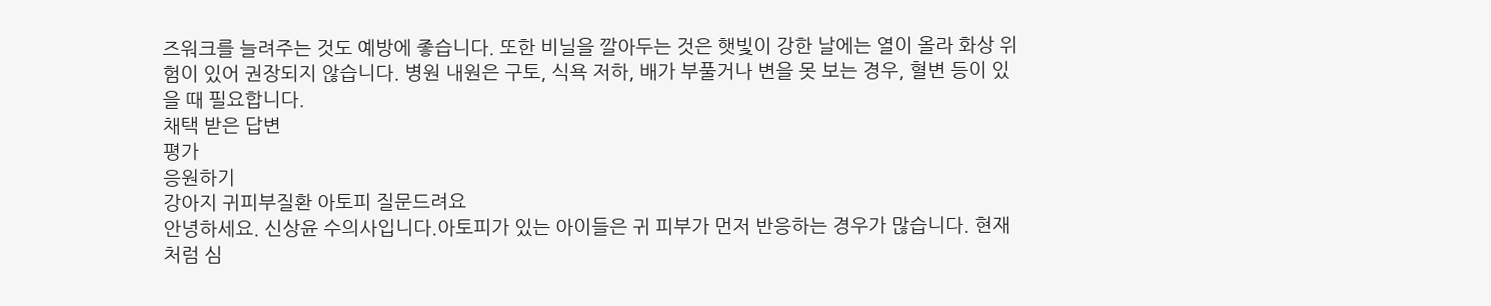즈워크를 늘려주는 것도 예방에 좋습니다. 또한 비닐을 깔아두는 것은 햇빛이 강한 날에는 열이 올라 화상 위험이 있어 권장되지 않습니다. 병원 내원은 구토, 식욕 저하, 배가 부풀거나 변을 못 보는 경우, 혈변 등이 있을 때 필요합니다.
채택 받은 답변
평가
응원하기
강아지 귀피부질환 아토피 질문드려요
안녕하세요. 신상윤 수의사입니다.아토피가 있는 아이들은 귀 피부가 먼저 반응하는 경우가 많습니다. 현재처럼 심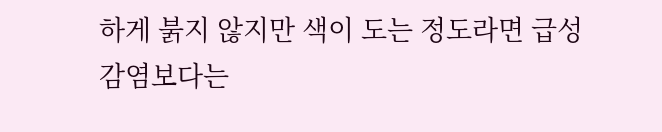하게 붉지 않지만 색이 도는 정도라면 급성 감염보다는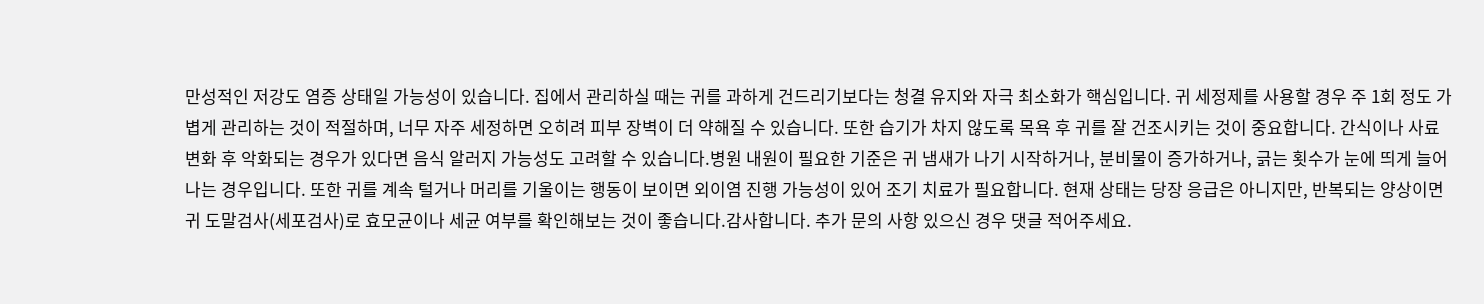만성적인 저강도 염증 상태일 가능성이 있습니다. 집에서 관리하실 때는 귀를 과하게 건드리기보다는 청결 유지와 자극 최소화가 핵심입니다. 귀 세정제를 사용할 경우 주 1회 정도 가볍게 관리하는 것이 적절하며, 너무 자주 세정하면 오히려 피부 장벽이 더 약해질 수 있습니다. 또한 습기가 차지 않도록 목욕 후 귀를 잘 건조시키는 것이 중요합니다. 간식이나 사료 변화 후 악화되는 경우가 있다면 음식 알러지 가능성도 고려할 수 있습니다.병원 내원이 필요한 기준은 귀 냄새가 나기 시작하거나, 분비물이 증가하거나, 긁는 횟수가 눈에 띄게 늘어나는 경우입니다. 또한 귀를 계속 털거나 머리를 기울이는 행동이 보이면 외이염 진행 가능성이 있어 조기 치료가 필요합니다. 현재 상태는 당장 응급은 아니지만, 반복되는 양상이면 귀 도말검사(세포검사)로 효모균이나 세균 여부를 확인해보는 것이 좋습니다.감사합니다. 추가 문의 사항 있으신 경우 댓글 적어주세요.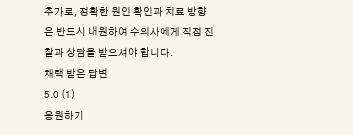추가로, 정확한 원인 확인과 치료 방향은 반드시 내원하여 수의사에게 직접 진찰과 상담을 받으셔야 합니다.
채택 받은 답변
5.0 (1)
응원하기